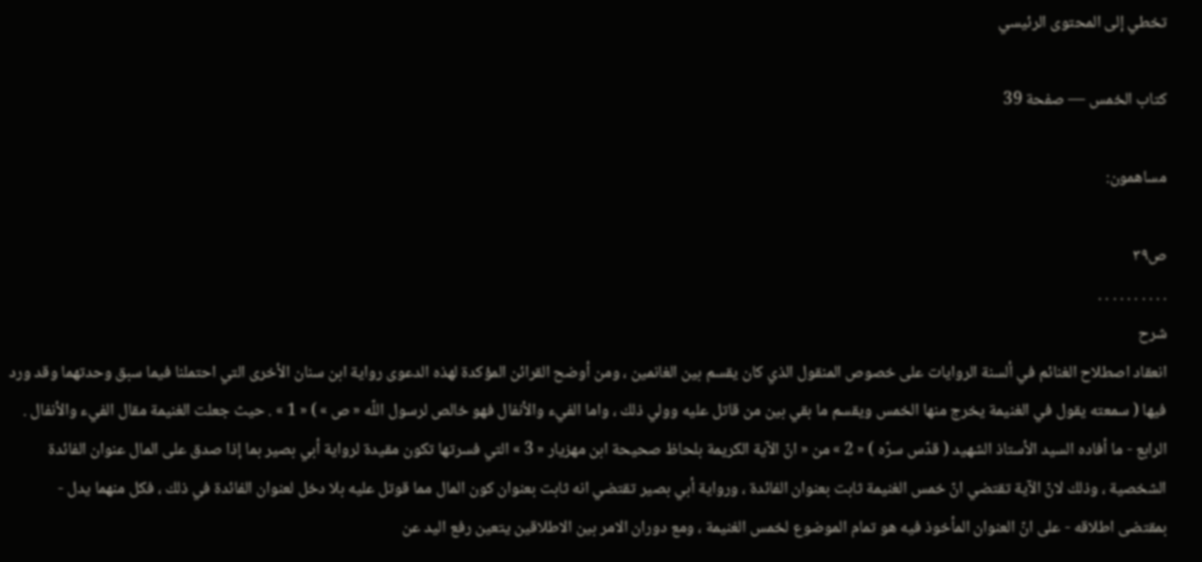تخطي إلى المحتوى الرئيسي

كتاب الخمس — صفحة 39

مساهمون:

ص٣٩
. . . . . . . . . .
شرح
انعقاد اصطلاح الغنائم في ألسنة الروايات على خصوص المنقول الذي كان يقسم بين الغانمين ، ومن أوضح القرائن المؤكدة لهذه الدعوى رواية ابن سنان الأخرى التي احتملنا فيما سبق وحدتهما وقد ورد فيها ( سمعته يقول في الغنيمة يخرج منها الخمس ويقسم ما بقي بين من قاتل عليه وولي ذلك ، واما الفيء والأنفال فهو خالص لرسول اللّه « ص » ) « 1 » . حيث جعلت الغنيمة مقال الفيء والأنفال . الرابع - ما أفاده السيد الأستاذ الشهيد ( قدّس سرّه ) « 2 » من « انّ الآية الكريمة بلحاظ صحيحة ابن مهزيار « 3 » التي فسرتها تكون مقيدة لرواية أبي بصير بما إذا صدق على المال عنوان الفائدة الشخصية ، وذلك لانّ الآية تقتضي انّ خمس الغنيمة ثابت بعنوان الفائدة ، ورواية أبي بصير تقتضي انه ثابت بعنوان كون المال مما قوتل عليه بلا دخل لعنوان الفائدة في ذلك ، فكل منهما يدل - بمقتضى اطلاقه - على انّ العنوان المأخوذ فيه هو تمام الموضوع لخمس الغنيمة ، ومع دوران الامر بين الاطلاقين يتعين رفع اليد عن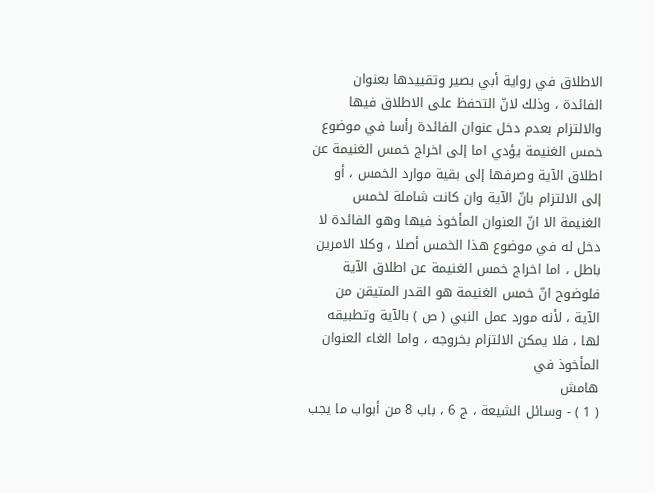الاطلاق في رواية أبي بصير وتقييدها بعنوان الفائدة ، وذلك لانّ التحفظ على الاطلاق فيها والالتزام بعدم دخل عنوان الفائدة رأسا في موضوع خمس الغنيمة يؤدي اما إلى اخراج خمس الغنيمة عن اطلاق الآية وصرفها إلى بقية موارد الخمس ، أو إلى الالتزام بانّ الآية وان كانت شاملة لخمس الغنيمة الا انّ العنوان المأخوذ فيها وهو الفائدة لا دخل له في موضوع هذا الخمس أصلا ، وكلا الامرين باطل ، اما اخراج خمس الغنيمة عن اطلاق الآية فلوضوح انّ خمس الغنيمة هو القدر المتيقن من الآية ، لأنه مورد عمل النبي ( ص ) بالآية وتطبيقه لها ، فلا يمكن الالتزام بخروجه ، واما الغاء العنوان المأخوذ في
هامش
( 1 ) - وسائل الشيعة ، ج 6 ، باب 8 من أبواب ما يجب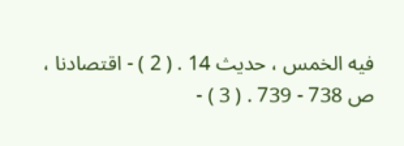فيه الخمس ، حديث 14 . ( 2 ) - اقتصادنا ، ص 738 - 739 . ( 3 ) -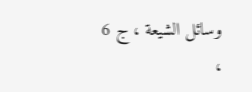وسائل الشيعة ، ج 6 ،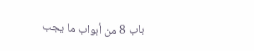باب 8 من أبواب ما يجب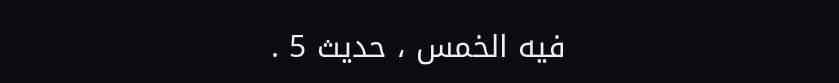فيه الخمس ، حديث 5 .